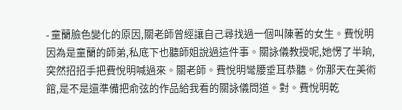- 童蘭臉色變化的原因,關老師曾經讓自己尋找過一個叫陳著的女生。費悅明因為是童蘭的師弟,私底下也聽師姐說過這件事。關詠儀教授呢,她愣了半晌,突然招招手把費悅明喊過來。關老師。費悅明彎腰垂耳恭聽。你那天在美術館,是不是還準備把俞弦的作品給我看的關詠儀問道。對。費悅明乾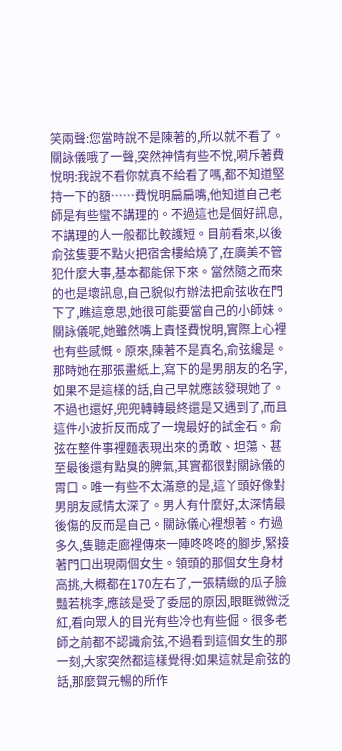笑兩聲:您當時說不是陳著的,所以就不看了。關詠儀哦了一聲,突然神情有些不悅,嗬斥著費悅明:我說不看你就真不給看了嗎,都不知道堅持一下的額……費悅明扁扁嘴,他知道自己老師是有些蠻不講理的。不過這也是個好訊息,不講理的人一般都比較護短。目前看來,以後俞弦隻要不點火把宿舍樓給燒了,在廣美不管犯什麼大事,基本都能保下來。當然隨之而來的也是壞訊息,自己貌似冇辦法把俞弦收在門下了,瞧這意思,她很可能要當自己的小師妹。關詠儀呢,她雖然嘴上責怪費悅明,實際上心裡也有些感慨。原來,陳著不是真名,俞弦纔是。那時她在那張畫紙上,寫下的是男朋友的名字,如果不是這樣的話,自己早就應該發現她了。不過也還好,兜兜轉轉最終還是又遇到了,而且這件小波折反而成了一塊最好的試金石。俞弦在整件事裡麵表現出來的勇敢、坦蕩、甚至最後還有點臭的脾氣,其實都很對關詠儀的胃口。唯一有些不太滿意的是,這丫頭好像對男朋友感情太深了。男人有什麼好,太深情最後傷的反而是自己。關詠儀心裡想著。冇過多久,隻聽走廊裡傳來一陣咚咚咚的腳步,緊接著門口出現兩個女生。領頭的那個女生身材高挑,大概都在170左右了,一張精緻的瓜子臉豔若桃李,應該是受了委屈的原因,眼眶微微泛紅,看向眾人的目光有些冷也有些倔。很多老師之前都不認識俞弦,不過看到這個女生的那一刻,大家突然都這樣覺得:如果這就是俞弦的話,那麼賀元暢的所作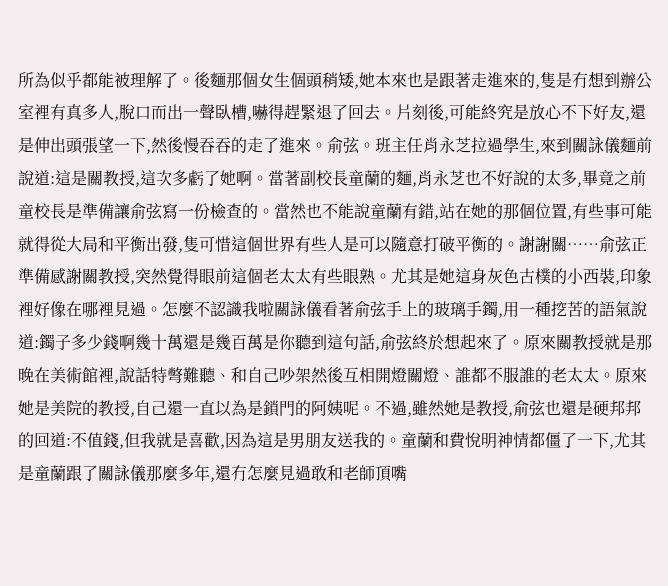所為似乎都能被理解了。後麵那個女生個頭稍矮,她本來也是跟著走進來的,隻是冇想到辦公室裡有真多人,脫口而出一聲臥槽,嚇得趕緊退了回去。片刻後,可能終究是放心不下好友,還是伸出頭張望一下,然後慢吞吞的走了進來。俞弦。班主任肖永芝拉過學生,來到關詠儀麵前說道:這是關教授,這次多虧了她啊。當著副校長童蘭的麵,肖永芝也不好說的太多,畢竟之前童校長是準備讓俞弦寫一份檢查的。當然也不能說童蘭有錯,站在她的那個位置,有些事可能就得從大局和平衡出發,隻可惜這個世界有些人是可以隨意打破平衡的。謝謝關……俞弦正準備感謝關教授,突然覺得眼前這個老太太有些眼熟。尤其是她這身灰色古樸的小西裝,印象裡好像在哪裡見過。怎麼不認識我啦關詠儀看著俞弦手上的玻璃手鐲,用一種挖苦的語氣說道:鐲子多少錢啊幾十萬還是幾百萬是你聽到這句話,俞弦終於想起來了。原來關教授就是那晚在美術館裡,說話特彆難聽、和自己吵架然後互相開燈關燈、誰都不服誰的老太太。原來她是美院的教授,自己還一直以為是鎖門的阿姨呢。不過,雖然她是教授,俞弦也還是硬邦邦的回道:不值錢,但我就是喜歡,因為這是男朋友送我的。童蘭和費悅明神情都僵了一下,尤其是童蘭跟了關詠儀那麼多年,還冇怎麼見過敢和老師頂嘴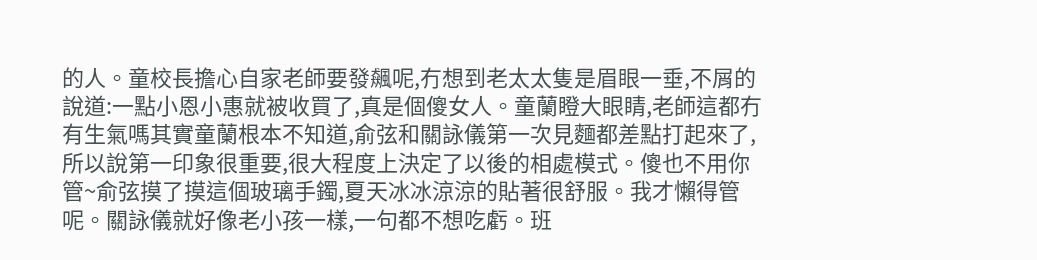的人。童校長擔心自家老師要發飆呢,冇想到老太太隻是眉眼一垂,不屑的說道:一點小恩小惠就被收買了,真是個傻女人。童蘭瞪大眼睛,老師這都冇有生氣嗎其實童蘭根本不知道,俞弦和關詠儀第一次見麵都差點打起來了,所以說第一印象很重要,很大程度上決定了以後的相處模式。傻也不用你管~俞弦摸了摸這個玻璃手鐲,夏天冰冰涼涼的貼著很舒服。我才懶得管呢。關詠儀就好像老小孩一樣,一句都不想吃虧。班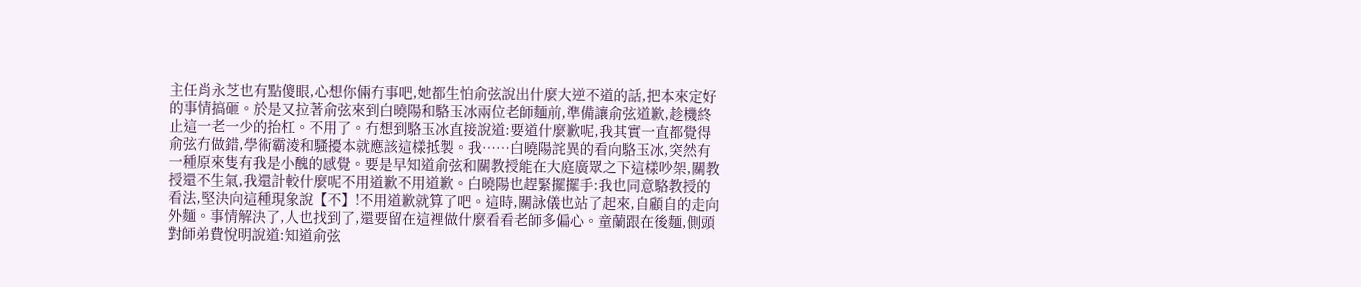主任肖永芝也有點傻眼,心想你倆冇事吧,她都生怕俞弦說出什麼大逆不道的話,把本來定好的事情搞砸。於是又拉著俞弦來到白曉陽和駱玉冰兩位老師麵前,準備讓俞弦道歉,趁機終止這一老一少的抬杠。不用了。冇想到駱玉冰直接說道:要道什麼歉呢,我其實一直都覺得俞弦冇做錯,學術霸淩和騷擾本就應該這樣抵製。我……白曉陽詫異的看向駱玉冰,突然有一種原來隻有我是小醜的感覺。要是早知道俞弦和關教授能在大庭廣眾之下這樣吵架,關教授還不生氣,我還計較什麼呢不用道歉不用道歉。白曉陽也趕緊擺擺手:我也同意駱教授的看法,堅決向這種現象說【不】!不用道歉就算了吧。這時,關詠儀也站了起來,自顧自的走向外麵。事情解決了,人也找到了,還要留在這裡做什麼看看老師多偏心。童蘭跟在後麵,側頭對師弟費悅明說道:知道俞弦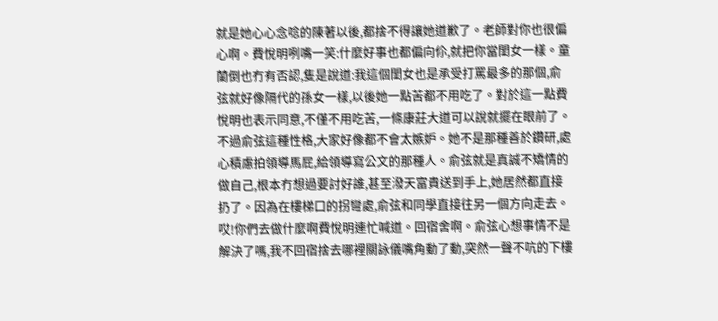就是她心心念唸的陳著以後,都捨不得讓她道歉了。老師對你也很偏心啊。費悅明咧嘴一笑:什麼好事也都偏向伱,就把你當閨女一樣。童蘭倒也冇有否認,隻是說道:我這個閨女也是承受打罵最多的那個,俞弦就好像隔代的孫女一樣,以後她一點苦都不用吃了。對於這一點費悅明也表示同意,不僅不用吃苦,一條康莊大道可以說就擺在眼前了。不過俞弦這種性格,大家好像都不會太嫉妒。她不是那種善於鑽研,處心積慮拍領導馬屁,給領導寫公文的那種人。俞弦就是真誠不矯情的做自己,根本冇想過要討好誰,甚至潑天富貴送到手上,她居然都直接扔了。因為在樓梯口的拐彎處,俞弦和同學直接往另一個方向走去。哎!你們去做什麼啊費悅明連忙喊道。回宿舍啊。俞弦心想事情不是解決了嗎,我不回宿捨去哪裡關詠儀嘴角動了動,突然一聲不吭的下樓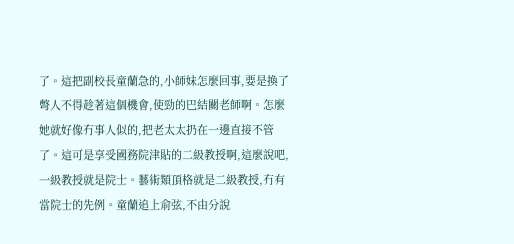了。這把副校長童蘭急的,小師妹怎麼回事,要是換了彆人不得趁著這個機會,使勁的巴結關老師啊。怎麼她就好像冇事人似的,把老太太扔在一邊直接不管了。這可是享受國務院津貼的二級教授啊,這麼說吧,一級教授就是院士。藝術類頂格就是二級教授,冇有當院士的先例。童蘭追上俞弦,不由分說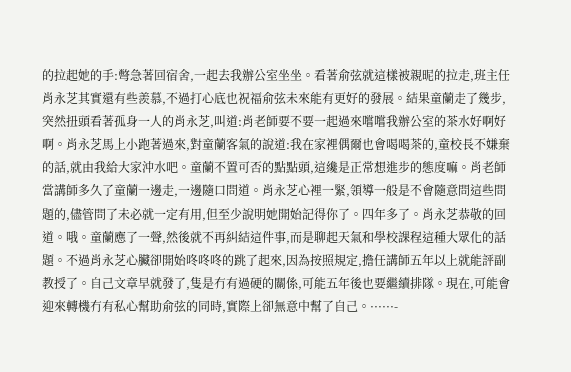的拉起她的手:彆急著回宿舍,一起去我辦公室坐坐。看著俞弦就這樣被親昵的拉走,班主任肖永芝其實還有些羨慕,不過打心底也祝福俞弦未來能有更好的發展。結果童蘭走了幾步,突然扭頭看著孤身一人的肖永芝,叫道:肖老師要不要一起過來嚐嚐我辦公室的茶水好啊好啊。肖永芝馬上小跑著過來,對童蘭客氣的說道:我在家裡偶爾也會喝喝茶的,童校長不嫌棄的話,就由我給大家沖水吧。童蘭不置可否的點點頭,這纔是正常想進步的態度嘛。肖老師當講師多久了童蘭一邊走,一邊隨口問道。肖永芝心裡一緊,領導一般是不會隨意問這些問題的,儘管問了未必就一定有用,但至少說明她開始記得你了。四年多了。肖永芝恭敬的回道。哦。童蘭應了一聲,然後就不再糾結這件事,而是聊起天氣和學校課程這種大眾化的話題。不過肖永芝心臟卻開始咚咚咚的跳了起來,因為按照規定,擔任講師五年以上就能評副教授了。自己文章早就發了,隻是冇有過硬的關係,可能五年後也要繼續排隊。現在,可能會迎來轉機冇有私心幫助俞弦的同時,實際上卻無意中幫了自己。······-